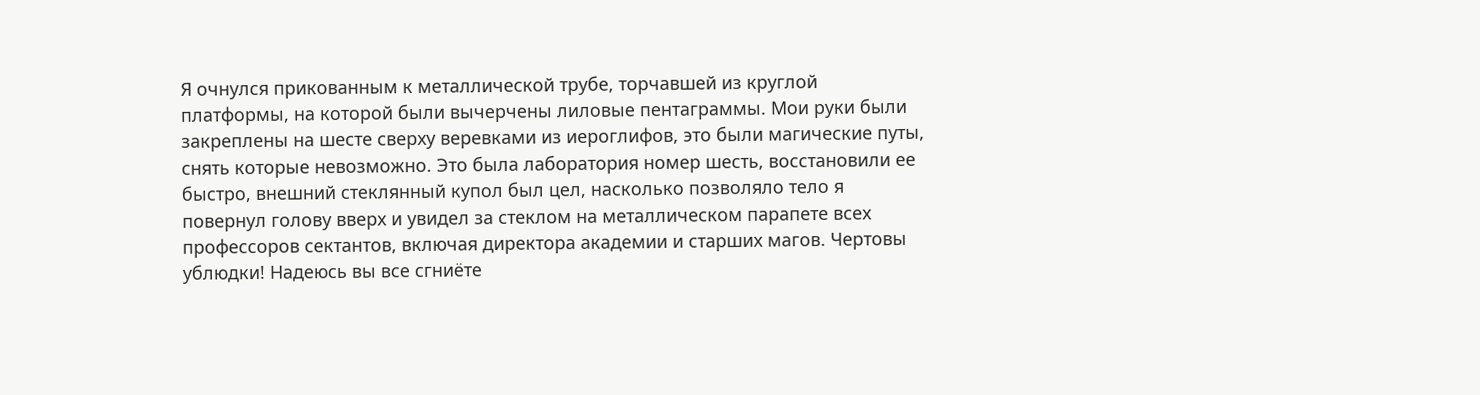Я очнулся прикованным к металлической трубе, торчавшей из круглой платформы, на которой были вычерчены лиловые пентаграммы. Мои руки были закреплены на шесте сверху веревками из иероглифов, это были магические путы, снять которые невозможно. Это была лаборатория номер шесть, восстановили ее быстро, внешний стеклянный купол был цел, насколько позволяло тело я повернул голову вверх и увидел за стеклом на металлическом парапете всех профессоров сектантов, включая директора академии и старших магов. Чертовы ублюдки! Надеюсь вы все сгниёте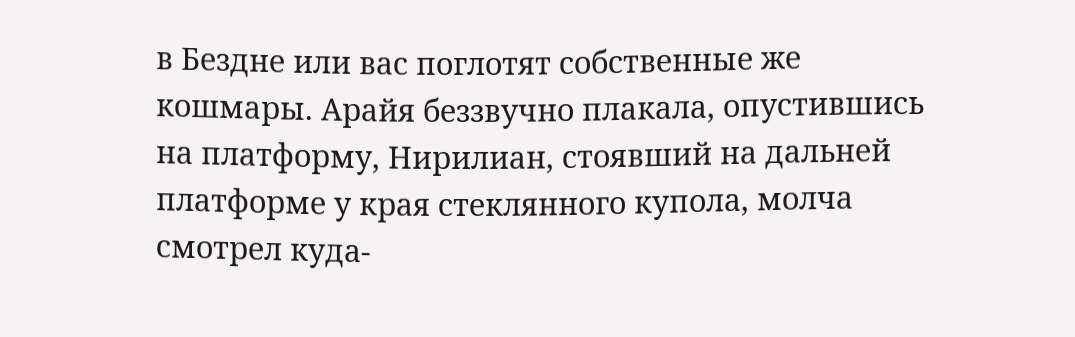в Бездне или вас поглотят собственные же кошмары. Арайя беззвучно плакала, опустившись на платформу, Нирилиан, стоявший на дальней платформе у края стеклянного купола, молча смотрел куда-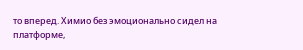то вперед. Химио без эмоционально сидел на платформе,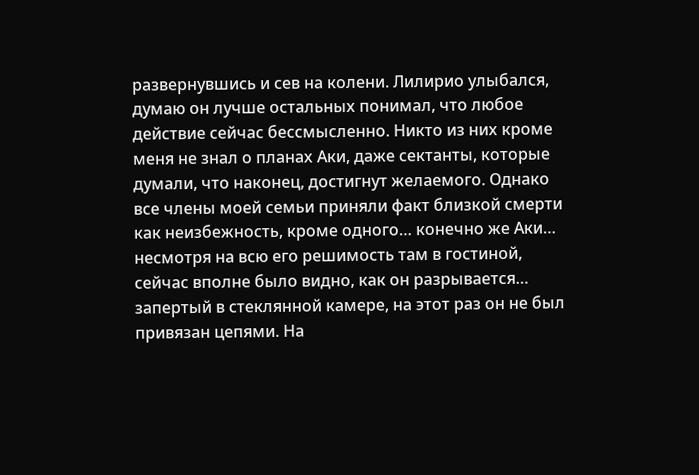развернувшись и сев на колени. Лилирио улыбался, думаю он лучше остальных понимал, что любое действие сейчас бессмысленно. Никто из них кроме меня не знал о планах Аки, даже сектанты, которые думали, что наконец, достигнут желаемого. Однако все члены моей семьи приняли факт близкой смерти как неизбежность, кроме одного… конечно же Аки… несмотря на всю его решимость там в гостиной, сейчас вполне было видно, как он разрывается… запертый в стеклянной камере, на этот раз он не был привязан цепями. На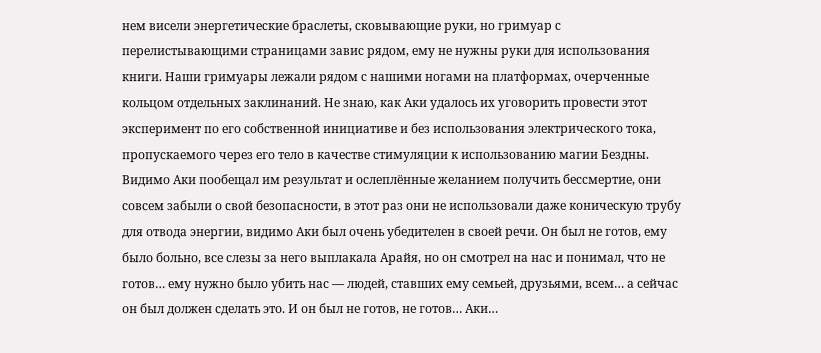нем висели энергетические браслеты, сковывающие руки, но гримуар с перелистывающими страницами завис рядом, ему не нужны руки для использования книги. Наши гримуары лежали рядом с нашими ногами на платформах, очерченные кольцом отдельных заклинаний. Не знаю, как Аки удалось их уговорить провести этот эксперимент по его собственной инициативе и без использования электрического тока, пропускаемого через его тело в качестве стимуляции к использованию магии Бездны. Видимо Аки пообещал им результат и ослеплённые желанием получить бессмертие, они совсем забыли о свой безопасности, в этот раз они не использовали даже коническую трубу для отвода энергии, видимо Аки был очень убедителен в своей речи. Он был не готов, ему было больно, все слезы за него выплакала Арайя, но он смотрел на нас и понимал, что не готов… ему нужно было убить нас — людей, ставших ему семьей, друзьями, всем… а сейчас он был должен сделать это. И он был не готов, не готов… Аки…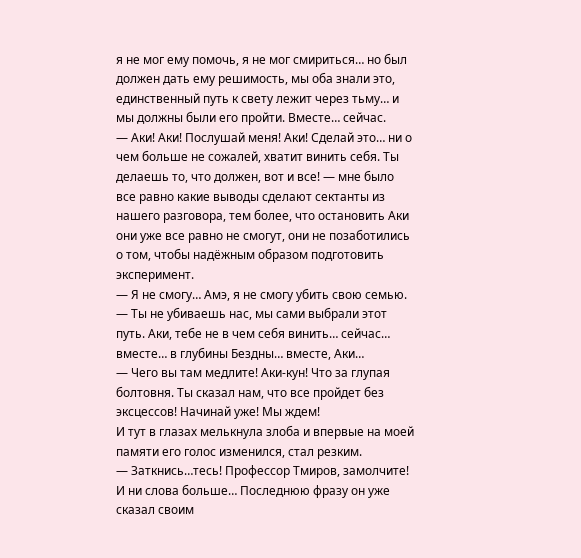я не мог ему помочь, я не мог смириться… но был должен дать ему решимость, мы оба знали это, единственный путь к свету лежит через тьму… и мы должны были его пройти. Вместе… сейчас.
— Аки! Аки! Послушай меня! Аки! Сделай это… ни о чем больше не сожалей, хватит винить себя. Ты делаешь то, что должен, вот и все! — мне было все равно какие выводы сделают сектанты из нашего разговора, тем более, что остановить Аки они уже все равно не смогут, они не позаботились о том, чтобы надёжным образом подготовить эксперимент.
— Я не смогу… Амэ, я не смогу убить свою семью.
— Ты не убиваешь нас, мы сами выбрали этот путь. Аки, тебе не в чем себя винить… сейчас… вместе… в глубины Бездны… вместе, Аки…
— Чего вы там медлите! Аки-кун! Что за глупая болтовня. Ты сказал нам, что все пройдет без эксцессов! Начинай уже! Мы ждем!
И тут в глазах мелькнула злоба и впервые на моей памяти его голос изменился, стал резким.
— Заткнись…тесь! Профессор Тмиров, замолчите! И ни слова больше… Последнюю фразу он уже сказал своим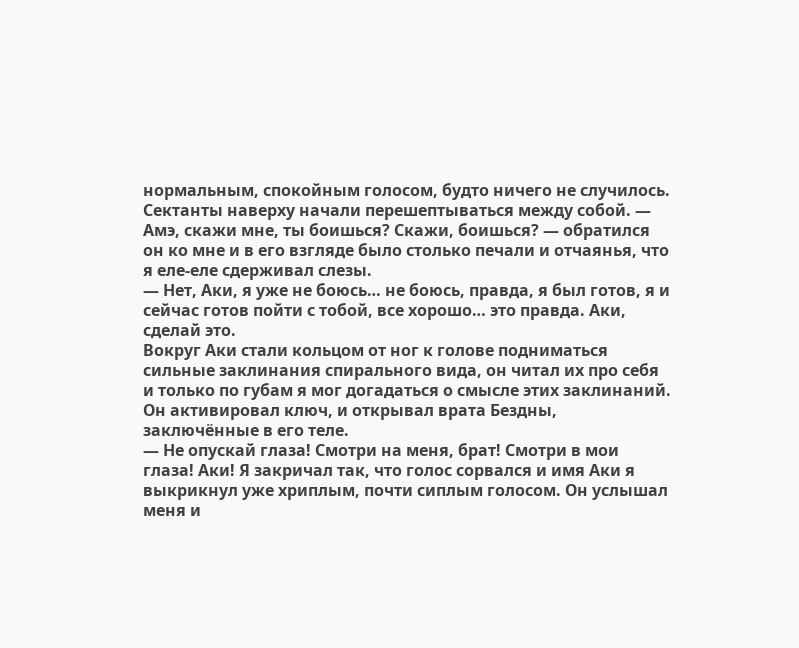нормальным, спокойным голосом, будто ничего не случилось. Сектанты наверху начали перешептываться между собой. — Амэ, скажи мне, ты боишься? Скажи, боишься? — обратился он ко мне и в его взгляде было столько печали и отчаянья, что я еле-еле сдерживал слезы.
— Нет, Аки, я уже не боюсь… не боюсь, правда, я был готов, я и сейчас готов пойти с тобой, все хорошо… это правда. Аки, сделай это.
Вокруг Аки стали кольцом от ног к голове подниматься сильные заклинания спирального вида, он читал их про себя и только по губам я мог догадаться о смысле этих заклинаний. Он активировал ключ, и открывал врата Бездны, заключённые в его теле.
— Не опускай глаза! Смотри на меня, брат! Смотри в мои глаза! Аки! Я закричал так, что голос сорвался и имя Аки я выкрикнул уже хриплым, почти сиплым голосом. Он услышал меня и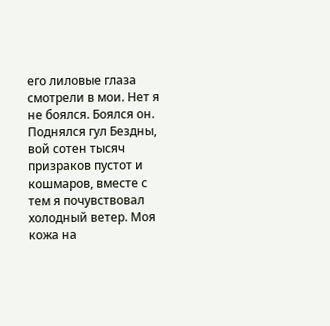его лиловые глаза смотрели в мои. Нет я не боялся. Боялся он.
Поднялся гул Бездны, вой сотен тысяч призраков пустот и кошмаров, вместе с тем я почувствовал холодный ветер. Моя кожа на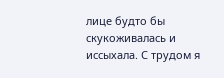лице будто бы скукоживалась и иссыхала. С трудом я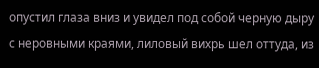опустил глаза вниз и увидел под собой черную дыру с неровными краями, лиловый вихрь шел оттуда, из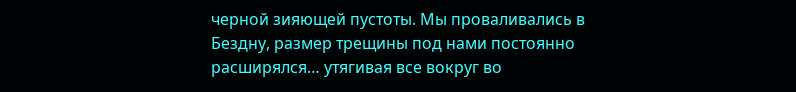черной зияющей пустоты. Мы проваливались в Бездну, размер трещины под нами постоянно расширялся… утягивая все вокруг во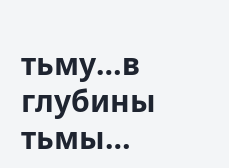тьму…в глубины тьмы…